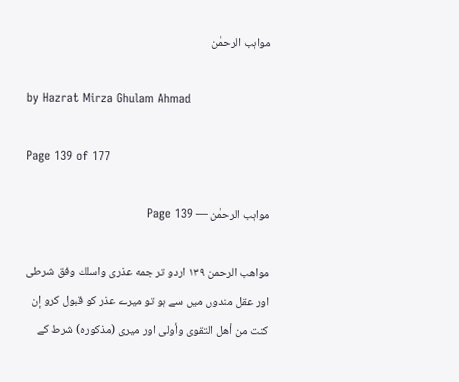مواہب الرحمٰن

by Hazrat Mirza Ghulam Ahmad

Page 139 of 177

مواہب الرحمٰن — Page 139

مواهب الرحمن ۱۳۹ اردو تر جمه عذرى واسلك وفق شرطی اور عقل مندوں میں سے ہو تو میرے عذر کو قبول کرو إن كنت من أهل التقوى وأولى اور ميرى (مذکورہ) شرط کے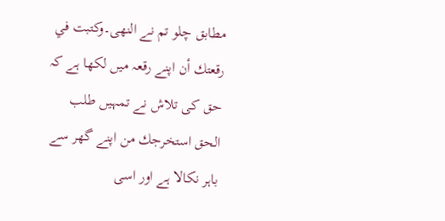مطابق چلو تم نے النهى۔وكتبت في رقعتك أن اپنے رقعہ میں لکھا ہے کہ حق کی تلاش نے تمہیں طلب الحق استخرجك من اپنے گھر سے باہر نکالا ہے اور اسی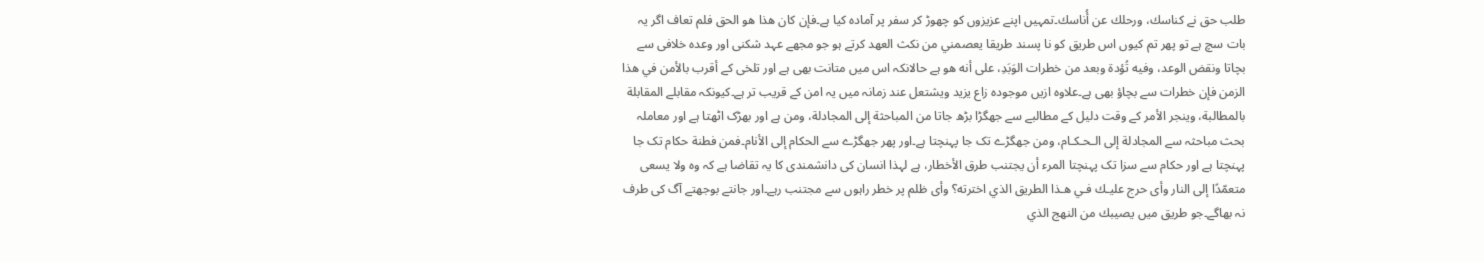طلب حق نے كناسك، ورحلك عن أُناسك۔تمہیں اپنے عزیزوں کو چھوڑ کر سفر پر آمادہ کیا ہے۔فإن كان هذا هو الحق فلم تعاف اگر یہ بات سچ ہے تو پھر تم کیوں اس طریق کو نا پسند طريقا يعصمني من نكث العهد کرتے ہو جو مجھے عہد شکنی اور وعدہ خلافی سے بچاتا ونقض الوعد، وفيه تُؤدة وبعد من خطرات الوَبَدِ، على أنه هو ہے حالانکہ اس میں متانت بھی ہے اور تلخی کے أقرب بالأمن في هذا الزمن فإن خطرات سے بچاؤ بھی ہے۔علاوہ ازیں موجودہ زاع يزيد ويشتعل عند زمانہ میں یہ امن کے قریب تر ہے۔کیونکہ مقابلے المقابلة بالمطالبة، وينجر الأمر كے وقت دلیل کے مطالبے سے جھگڑا بڑھ جاتا من المباحثة إلى المجادلة، ومن ہے اور بھڑک اٹھتا ہے اور معاملہ بحث مباحثہ سے المجادلة إلى الـحـكـام، ومن جھگڑے تک جا پہنچتا ہے۔اور پھر جھگڑے سے الحكام إلى الأنام۔فمن فطنة حکام تک جا پہنچتا ہے اور حکام سے سزا تک پہنچتا المرء أن يجتنب طرق الأخطار، ہے لہذا انسان کی دانشمندی کا یہ تقاضا ہے کہ وہ ولا يسعى متعمّدًا إلى النار وأى حرج عليـك فـي هـذا الطريق الذي اخترته؟ وأى ظلم پر خطر راہوں سے مجتنب رہے۔اور جانتے بوجھتے آگ کی طرف نہ بھاگے۔جو طریق میں يصيبك من النهج الذي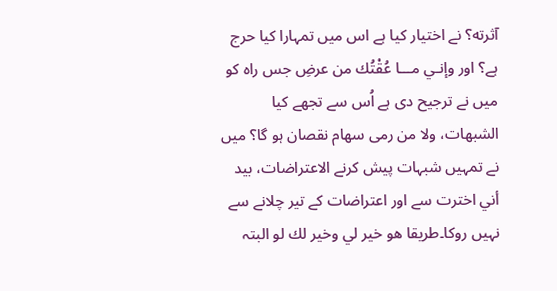آثرته؟ نے اختیار کیا ہے اس میں تمہارا کیا حرج ہے؟ اور وإنـي مـــا عُقْتُك من عرضِ جس راہ کو میں نے ترجیح دی ہے اُس سے تجھے کیا الشبهات، ولا من رمی سهام نقصان ہو گا؟ میں نے تمہیں شبہات پیش کرنے الاعتراضات، بيد أني اخترت سے اور اعتراضات کے تیر چلانے سے نہیں روکا۔طريقا هو خير لي وخير لك لو البتہ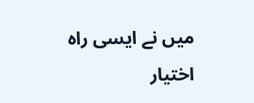میں نے ایسی راہ اختیار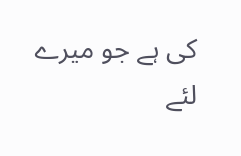کی ہے جو میرے لئے